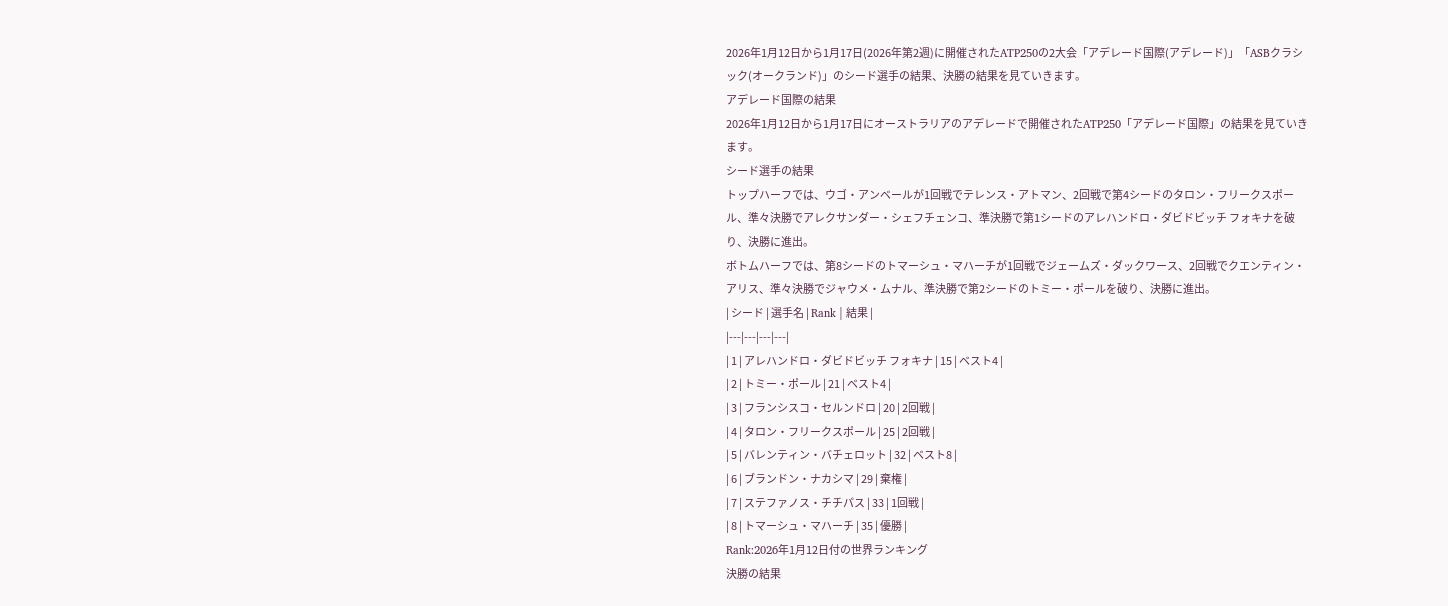2026年1月12日から1月17日(2026年第2週)に開催されたATP250の2大会「アデレード国際(アデレード)」「ASBクラシック(オークランド)」のシード選手の結果、決勝の結果を見ていきます。
アデレード国際の結果
2026年1月12日から1月17日にオーストラリアのアデレードで開催されたATP250「アデレード国際」の結果を見ていきます。
シード選手の結果
トップハーフでは、ウゴ・アンベールが1回戦でテレンス・アトマン、2回戦で第4シードのタロン・フリークスポール、準々決勝でアレクサンダー・シェフチェンコ、準決勝で第1シードのアレハンドロ・ダビドビッチ フォキナを破り、決勝に進出。
ボトムハーフでは、第8シードのトマーシュ・マハーチが1回戦でジェームズ・ダックワース、2回戦でクエンティン・アリス、準々決勝でジャウメ・ムナル、準決勝で第2シードのトミー・ポールを破り、決勝に進出。
| シード | 選手名 | Rank | 結果 |
|---|---|---|---|
| 1 | アレハンドロ・ダビドビッチ フォキナ | 15 | ベスト4 |
| 2 | トミー・ポール | 21 | ベスト4 |
| 3 | フランシスコ・セルンドロ | 20 | 2回戦 |
| 4 | タロン・フリークスポール | 25 | 2回戦 |
| 5 | バレンティン・バチェロット | 32 | ベスト8 |
| 6 | ブランドン・ナカシマ | 29 | 棄権 |
| 7 | ステファノス・チチパス | 33 | 1回戦 |
| 8 | トマーシュ・マハーチ | 35 | 優勝 |
Rank:2026年1月12日付の世界ランキング
決勝の結果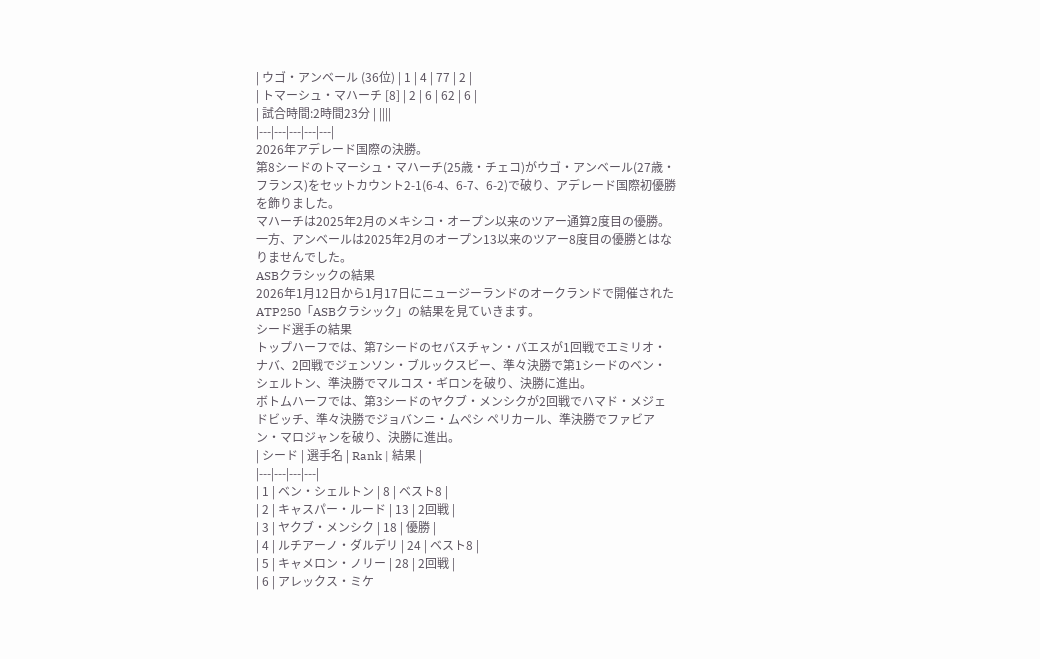| ウゴ・アンベール (36位) | 1 | 4 | 77 | 2 |
| トマーシュ・マハーチ [8] | 2 | 6 | 62 | 6 |
| 試合時間:2時間23分 | ||||
|---|---|---|---|---|
2026年アデレード国際の決勝。
第8シードのトマーシュ・マハーチ(25歳・チェコ)がウゴ・アンベール(27歳・フランス)をセットカウント2-1(6-4、6-7、6-2)で破り、アデレード国際初優勝を飾りました。
マハーチは2025年2月のメキシコ・オープン以来のツアー通算2度目の優勝。
一方、アンベールは2025年2月のオープン13以来のツアー8度目の優勝とはなりませんでした。
ASBクラシックの結果
2026年1月12日から1月17日にニュージーランドのオークランドで開催されたATP250「ASBクラシック」の結果を見ていきます。
シード選手の結果
トップハーフでは、第7シードのセバスチャン・バエスが1回戦でエミリオ・ナバ、2回戦でジェンソン・ブルックスビー、準々決勝で第1シードのベン・シェルトン、準決勝でマルコス・ギロンを破り、決勝に進出。
ボトムハーフでは、第3シードのヤクブ・メンシクが2回戦でハマド・メジェドビッチ、準々決勝でジョバンニ・ムペシ ペリカール、準決勝でファビアン・マロジャンを破り、決勝に進出。
| シード | 選手名 | Rank | 結果 |
|---|---|---|---|
| 1 | ベン・シェルトン | 8 | ベスト8 |
| 2 | キャスパー・ルード | 13 | 2回戦 |
| 3 | ヤクブ・メンシク | 18 | 優勝 |
| 4 | ルチアーノ・ダルデリ | 24 | ベスト8 |
| 5 | キャメロン・ノリー | 28 | 2回戦 |
| 6 | アレックス・ミケ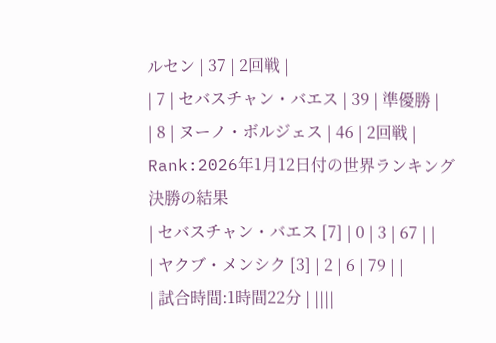ルセン | 37 | 2回戦 |
| 7 | セバスチャン・バエス | 39 | 準優勝 |
| 8 | ヌーノ・ボルジェス | 46 | 2回戦 |
Rank:2026年1月12日付の世界ランキング
決勝の結果
| セバスチャン・バエス [7] | 0 | 3 | 67 | |
| ヤクブ・メンシク [3] | 2 | 6 | 79 | |
| 試合時間:1時間22分 | ||||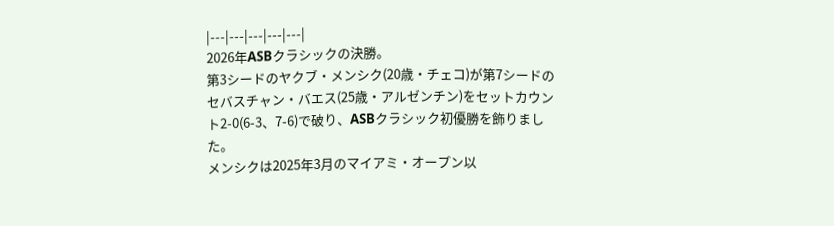|---|---|---|---|---|
2026年ASBクラシックの決勝。
第3シードのヤクブ・メンシク(20歳・チェコ)が第7シードのセバスチャン・バエス(25歳・アルゼンチン)をセットカウント2-0(6-3、7-6)で破り、ASBクラシック初優勝を飾りました。
メンシクは2025年3月のマイアミ・オープン以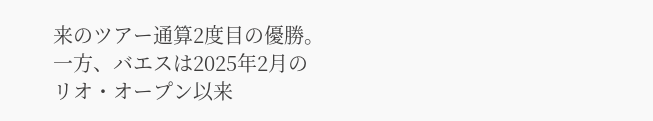来のツアー通算2度目の優勝。
一方、バエスは2025年2月のリオ・オープン以来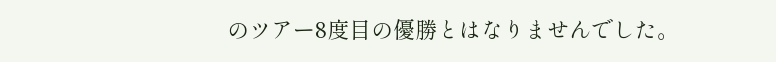のツアー8度目の優勝とはなりませんでした。